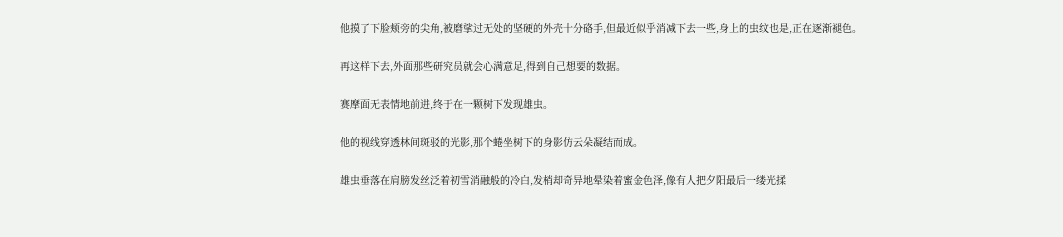他摸了下脸颊旁的尖角,被磨挲过无处的坚硬的外壳十分硌手,但最近似乎消减下去一些,身上的虫纹也是,正在逐渐褪色。

再这样下去,外面那些研究员就会心满意足,得到自己想要的数据。

赛摩面无表情地前进,终于在一颗树下发现雄虫。

他的视线穿透林间斑驳的光影,那个蜷坐树下的身影仿云朵凝结而成。

雄虫垂落在肩膀发丝泛着初雪消融般的冷白,发梢却奇异地晕染着蜜金色泽,像有人把夕阳最后一缕光揉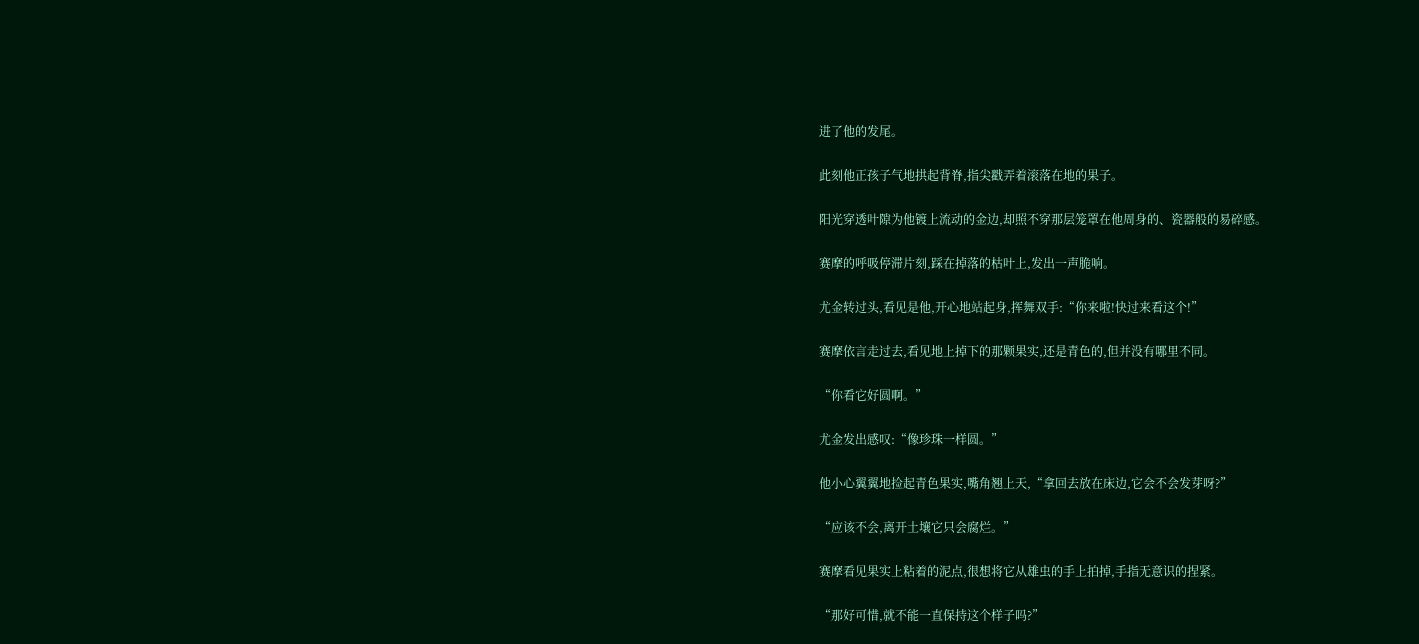进了他的发尾。

此刻他正孩子气地拱起背脊,指尖戳弄着滚落在地的果子。

阳光穿透叶隙为他镀上流动的金边,却照不穿那层笼罩在他周身的、瓷器般的易碎感。

赛摩的呼吸停滞片刻,踩在掉落的枯叶上,发出一声脆响。

尤金转过头,看见是他,开心地站起身,挥舞双手:“你来啦!快过来看这个!”

赛摩依言走过去,看见地上掉下的那颗果实,还是青色的,但并没有哪里不同。

“你看它好圆啊。”

尤金发出感叹:“像珍珠一样圆。”

他小心翼翼地捡起青色果实,嘴角翘上天,“拿回去放在床边,它会不会发芽呀?”

“应该不会,离开土壤它只会腐烂。”

赛摩看见果实上粘着的泥点,很想将它从雄虫的手上拍掉,手指无意识的捏紧。

“那好可惜,就不能一直保持这个样子吗?”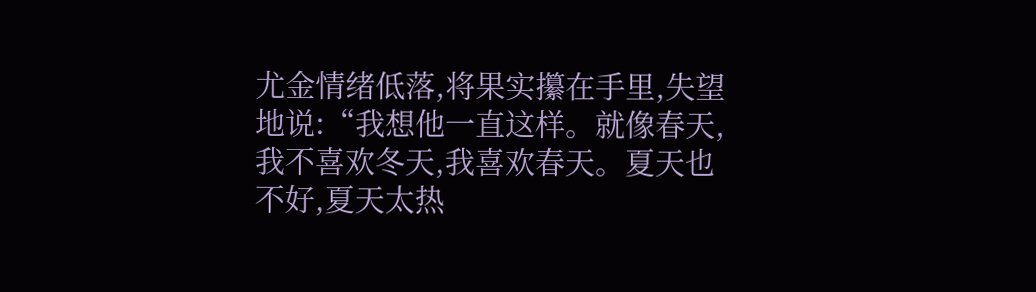尤金情绪低落,将果实攥在手里,失望地说:“我想他一直这样。就像春天,我不喜欢冬天,我喜欢春天。夏天也不好,夏天太热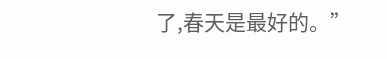了,春天是最好的。”